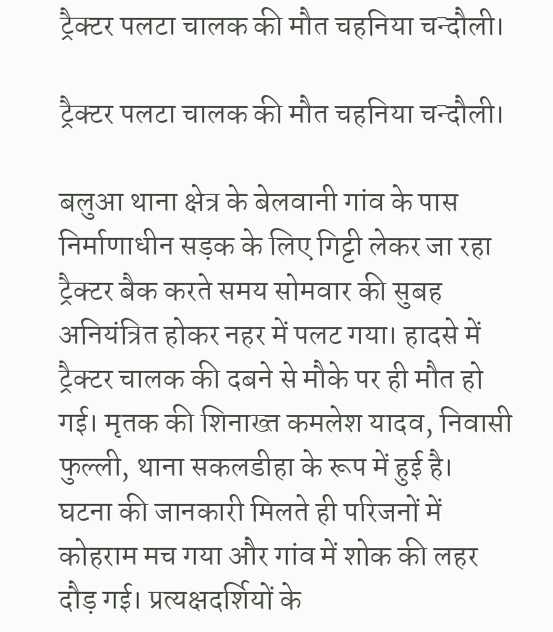ट्रैक्टर पलटा चालक की मौत चहनिया चन्दौली।

ट्रैक्टर पलटा चालक की मौत चहनिया चन्दौली।

बलुआ थाना क्षेत्र के बेलवानी गांव के पास निर्माणाधीन सड़क के लिए गिट्टी लेकर जा रहा ट्रैक्टर बैक करते समय सोमवार की सुबह अनियंत्रित होकर नहर में पलट गया। हादसे में ट्रैक्टर चालक की दबने से मौके पर ही मौत हो गई। मृतक की शिनाख्त कमलेश यादव, निवासी फुल्ली, थाना सकलडीहा के रूप में हुई है। घटना की जानकारी मिलते ही परिजनों में कोहराम मच गया और गांव में शोक की लहर दौड़ गई। प्रत्यक्षदर्शियों के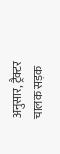अनुसार, ट्रैक्टर चालक सड़क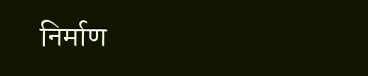निर्माण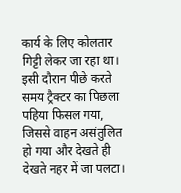कार्य के लिए कोलतार गिट्टी लेकर जा रहा था। इसी दौरान पीछे करते समय ट्रैक्टर का पिछला पहिया फिसल गया, जिससे वाहन असंतुलित हो गया और देखते ही देखते नहर में जा पलटा।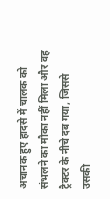अचानक हुए हादसे में चालक को संभलने का मौका नहीं मिला और वह ट्रैक्टर के नीचे दब गया, जिससे उसकी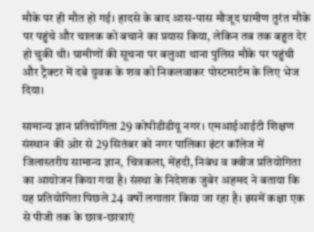मौके पर ही मौत हो गई। हादसे के बाद आस-पास मौजूद ग्रामीण तुरंत मौके पर पहुंचे और चालक को बचाने का प्रयास किया, लेकिन तब तक बहुत देर हो चुकी थी। ग्रामीणों की सूचना पर बलुआ थाना पुलिस मौके पर पहुंची और ट्रैक्टर में दबे युवक के शव को निकलवाकर पोस्टमार्टम के लिए भेज दिया।

सामान्य ज्ञान प्रतियोगिता 29 कोपीडीडीयू नगर। एमआईआईटी शिक्षण संस्थान की ओर से 29 सितंबर को नगर पालिका इंटर कॉलेज में जिलास्तरीय सामान्य ज्ञान, चित्रकला, मेंहदी, निबंध व क्वीज प्रतियोगिता का आयोजन किया गया है। संस्था के निदेशक जुबेर अहमद ने बताया कि यह प्रतियोगिता पिछले 24 वर्षो लगातार किया जा रहा है। इसमें कक्षा एक से पीजी तक के छात्र-छात्राएं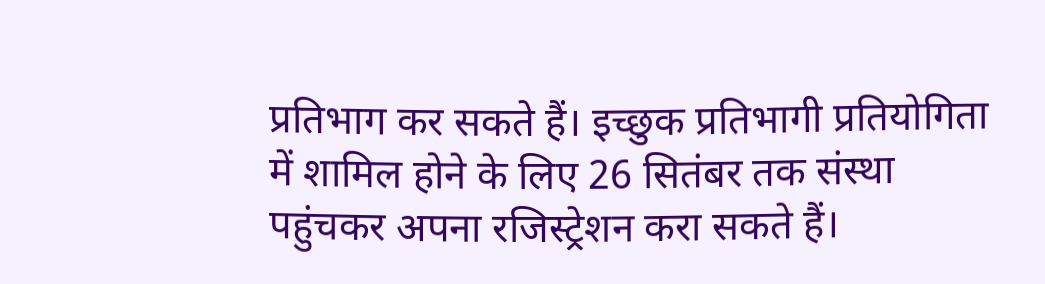प्रतिभाग कर सकते हैं। इच्छुक प्रतिभागी प्रतियोगिता में शामिल होने के लिए 26 सितंबर तक संस्था पहुंचकर अपना रजिस्ट्रेशन करा सकते हैं।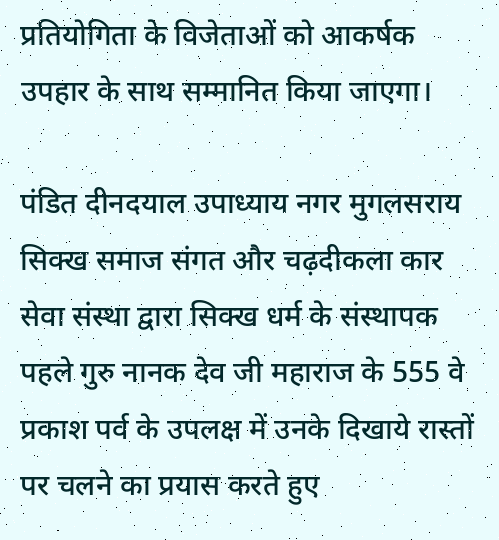प्रतियोगिता के विजेताओं को आकर्षक उपहार के साथ सम्मानित किया जाएगा।

पंडित दीनदयाल उपाध्याय नगर मुगलसराय सिक्ख समाज संगत और चढ़दीकला कार सेवा संस्था द्वारा सिक्ख धर्म के संस्थापक पहले गुरु नानक देव जी महाराज के 555 वे प्रकाश पर्व के उपलक्ष में उनके दिखाये रास्तों पर चलने का प्रयास करते हुए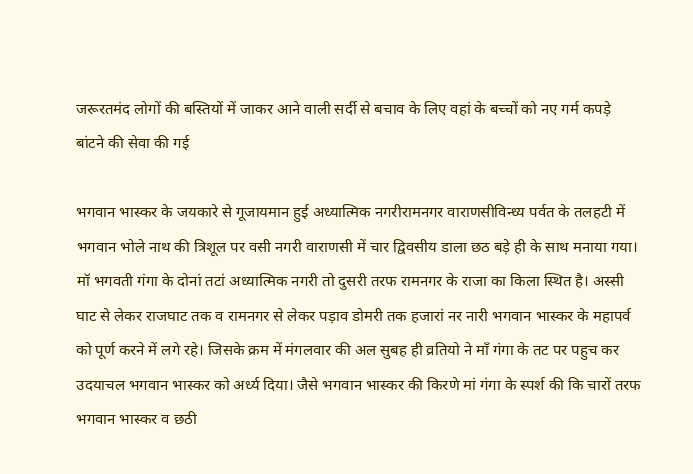जरूरतमंद लोगों की बस्तियों में जाकर आने वाली सर्दी से बचाव के लिए वहां के बच्चों को नए गर्म कपड़े बांटने की सेवा की गई

भगवान भास्कर के जयकारे से गूजायमान हुई अध्यात्मिक नगरीरामनगर वाराणसीविन्ध्य पर्वत के तलहटी में भगवान भोले नाथ की त्रिशूल पर वसी नगरी वाराणसी में चार द्विवसीय डाला छठ बड़े ही के साथ मनाया गया। मॉ भगवती गंगा के दोनां तटां अध्यात्मिक नगरी तो दुसरी तरफ रामनगर के राजा का किला स्थित है। अस्सी घाट से लेकर राजघाट तक व रामनगर से लेकर पड़ाव डोमरी तक हजारां नर नारी भगवान भास्कर के महापर्व को पूर्ण करने में लगे रहे। जिसके क्रम में मंगलवार की अल सुबह ही व्रतियो ने मॉं गंगा के तट पर पहुच कर उदयाचल भगवान भास्कर को अर्ध्य दिया। जैसे भगवान भास्कर की किरणे मां गंगा के स्पर्श की कि चारों तरफ भगवान भास्कर व छठी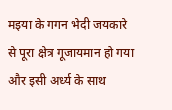मइया के गगन भेदी जयकारे से पूरा क्षेत्र गूजायमान हो गया और इसी अर्ध्य के साथ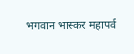भगवान भास्कर महापर्व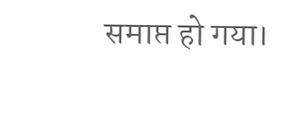समाप्त हो गया।